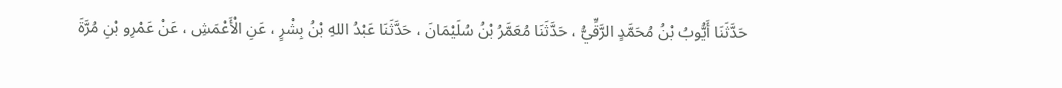حَدَّثَنَا أَيُّوبُ بْنُ مُحَمَّدٍ الرَّقِّيُّ ، حَدَّثَنَا مُعَمَّرُ بْنُ سُلَيْمَانَ ، حَدَّثَنَا عَبْدُ اللهِ بْنُ بِشْرٍ ، عَنِ الْأَعْمَشِ ، عَنْ عَمْرِو بْنِ مُرَّةَ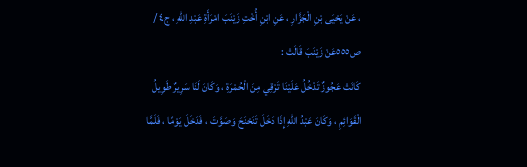، عَنْ يَحْيَى بْنِ الْجَزَّارِ ، عَنِ ابْنِ أُخْتِ زَيْنَبَ امْرَأَةِ عَبْدِ اللهِ ، ج٤ / ص٥٥٥عَنْ زَيْنَبَ قَالَتْ :
كَانَتْ عَجُوزٌ تَدْخُلُ عَلَيْنَا تَرْقِي مِنَ الْحُمْرَةِ ، وَكَانَ لَنَا سَرِيرٌ طَوِيلُ الْقَوَائِمِ ، وَكَانَ عَبْدُ اللهِ إِذَا دَخَلَ تَنَحْنَحَ وَصَوَّتَ ، فَدَخَلَ يَوْمًا ، فَلَمَّا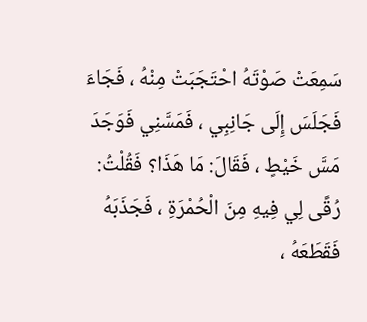سَمِعَتْ صَوْتَهُ احْتَجَبَتْ مِنْهُ ، فَجَاءَ فَجَلَسَ إِلَى جَانِبِي ، فَمَسَّنِي فَوَجَدَ مَسَّ خَيْطٍ ، فَقَالَ: مَا هَذَا؟ فَقُلْتُ: رُقًى لِي فِيهِ مِنَ الْحُمْرَةِ ، فَجَذَبَهُ فَقَطَعَهُ ،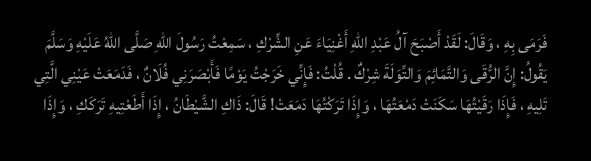فَرَمَى بِهِ ، وَقَالَ: لَقَدْ أَصْبَحَ آلُ عَبْدِ اللهِ أَغْنِيَاءَ عَنِ الشِّرْكِ ، سَمِعْتُ رَسُولَ اللهِ صَلَّى اللهُ عَلَيْهِ وَسَلَّمَ يَقُولُ: إِنَّ الرُّقَى وَالتَّمَائِمَ وَالتِّوَلَةَ شِرْكٌ . قُلْتُ: فَإِنِّي خَرَجْتُ يَوْمًا فَأَبْصَرَنِي فُلَانٌ ، فَدَمَعَتْ عَيْنِي الَّتِي تَلِيهِ ، فَإِذَا رَقَيْتُهَا سَكَنَتْ دَمْعَتُهَا ، وَإِذَا تَرَكْتُهَا دَمَعَتْ! قَالَ: ذَاكِ الشَّيْطَانُ ، إِذَا أَطَعْتِيهِ تَرَكَكِ ، وَإِذَا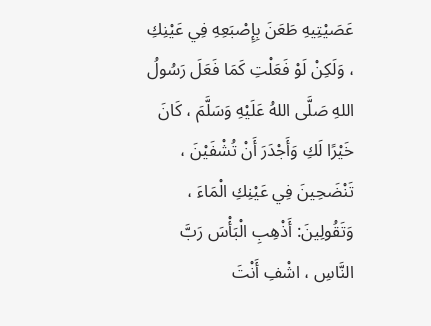عَصَيْتِيهِ طَعَنَ بِإِصْبَعِهِ فِي عَيْنِكِ ، وَلَكِنْ لَوْ فَعَلْتِ كَمَا فَعَلَ رَسُولُ اللهِ صَلَّى اللهُ عَلَيْهِ وَسَلَّمَ ، كَانَ خَيْرًا لَكِ وَأَجْدَرَ أَنْ تُشْفَيْنَ ، تَنْضَحِينَ فِي عَيْنِكِ الْمَاءَ ، وَتَقُولِينَ: أَذْهِبِ الْبَأْسَ رَبَّ النَّاسِ ، اشْفِ أَنْتَ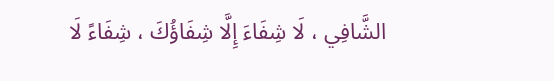الشَّافِي ، لَا شِفَاءَ إِلَّا شِفَاؤُكَ ، شِفَاءً لَا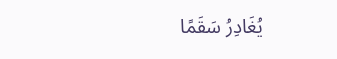يُغَادِرُ سَقَمًا